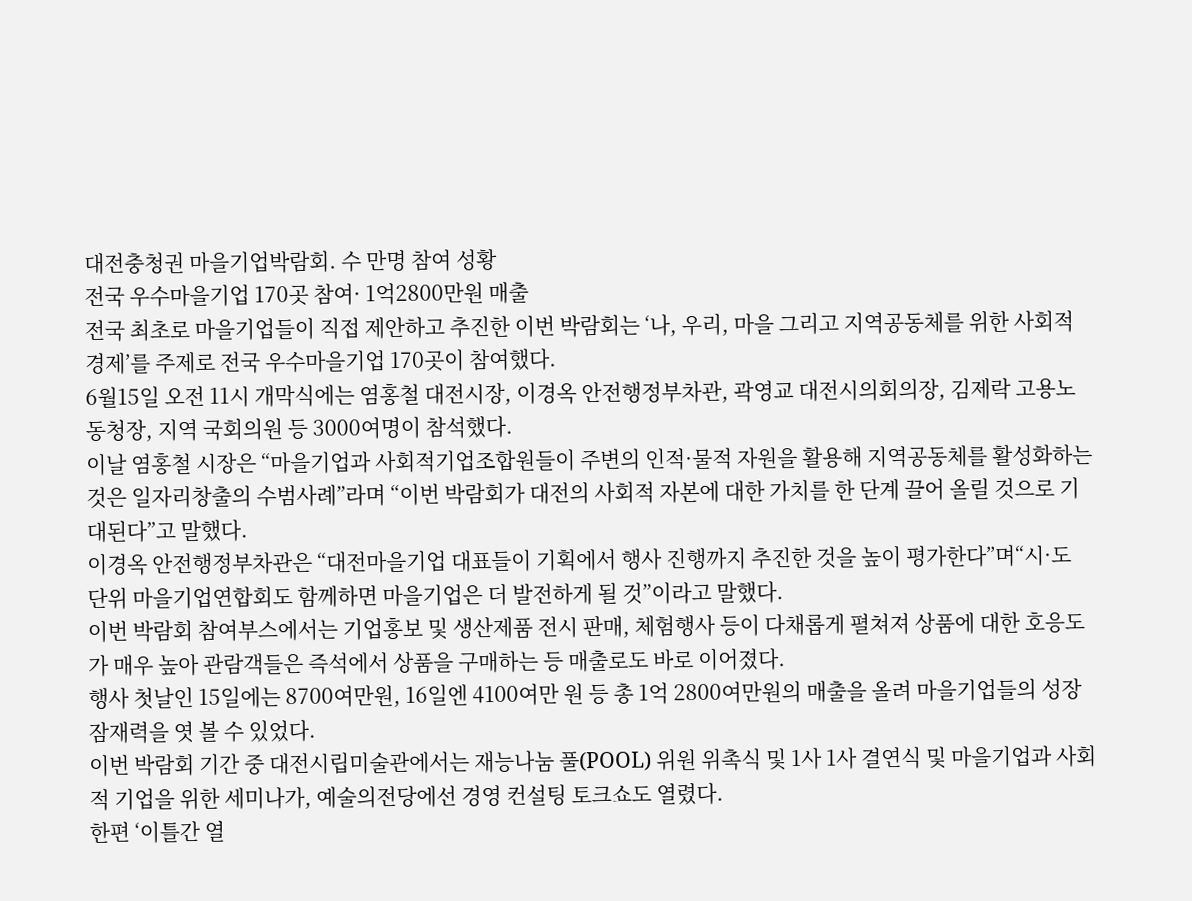대전충청권 마을기업박람회. 수 만명 참여 성황
전국 우수마을기업 170곳 참여· 1억2800만원 매출
전국 최초로 마을기업들이 직접 제안하고 추진한 이번 박람회는 ‘나, 우리, 마을 그리고 지역공동체를 위한 사회적 경제’를 주제로 전국 우수마을기업 170곳이 참여했다.
6월15일 오전 11시 개막식에는 염홍철 대전시장, 이경옥 안전행정부차관, 곽영교 대전시의회의장, 김제락 고용노동청장, 지역 국회의원 등 3000여명이 참석했다.
이날 염홍철 시장은 “마을기업과 사회적기업조합원들이 주변의 인적·물적 자원을 활용해 지역공동체를 활성화하는 것은 일자리창출의 수범사례”라며 “이번 박람회가 대전의 사회적 자본에 대한 가치를 한 단계 끌어 올릴 것으로 기대된다”고 말했다.
이경옥 안전행정부차관은 “대전마을기업 대표들이 기획에서 행사 진행까지 추진한 것을 높이 평가한다”며“시·도 단위 마을기업연합회도 함께하면 마을기업은 더 발전하게 될 것”이라고 말했다.
이번 박람회 참여부스에서는 기업홍보 및 생산제품 전시 판매, 체험행사 등이 다채롭게 펼쳐져 상품에 대한 호응도가 매우 높아 관람객들은 즉석에서 상품을 구매하는 등 매출로도 바로 이어졌다.
행사 첫날인 15일에는 8700여만원, 16일엔 4100여만 원 등 총 1억 2800여만원의 매출을 올려 마을기업들의 성장 잠재력을 엿 볼 수 있었다.
이번 박람회 기간 중 대전시립미술관에서는 재능나눔 풀(POOL) 위원 위촉식 및 1사 1사 결연식 및 마을기업과 사회적 기업을 위한 세미나가, 예술의전당에선 경영 컨설팅 토크쇼도 열렸다.
한편 ‘이틀간 열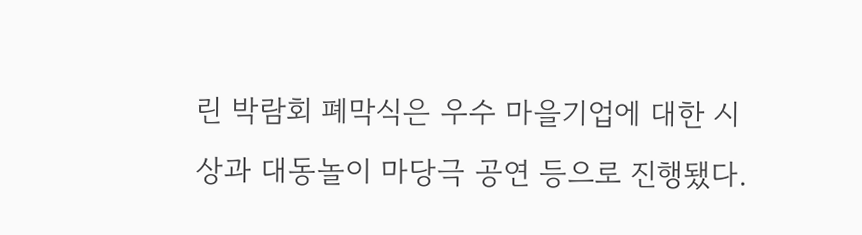린 박람회 폐막식은 우수 마을기업에 대한 시상과 대동놀이 마당극 공연 등으로 진행됐다.